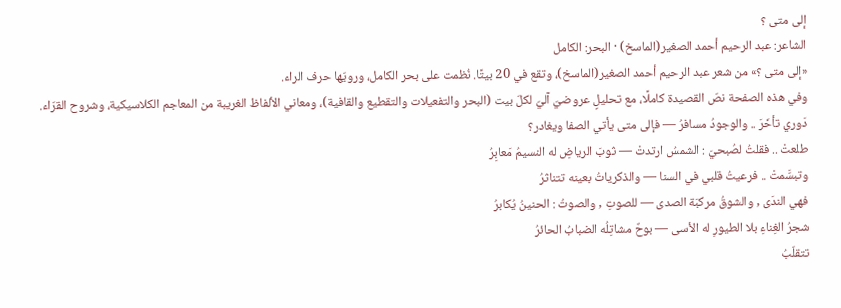إلى متى ؟
الشاعر: عبد الرحيم أحمد الصغير(الماسخ) · البحر: الكامل
«إلى متى ؟» من شعر عبد الرحيم أحمد الصغير(الماسخ)، وتقع في 20 بيتًا. نُظمت على بحر الكامل، ورويّها حرف الراء.
وفي هذه الصفحة نصّ القصيدة كاملًا، مع تحليلٍ عروضيّ آليّ لكلّ بيت (البحر والتفعيلات والتقطيع والقافية)، ومعاني الألفاظ الغريبة من المعاجم الكلاسيكية، وشروح القرّاء.
دَوري تأخّرَ .. والوجودُ مسافرُ — فإلى متى يأتي الصفا ويغادر؟
طلعتْ .. فقلتُ لصُبحيَ : الشمسُ ارتدتْ — ثوبَ الرياضِ له النسيمُ مَعابِرُ
وتبسَّمتْ .. فرعيتُ قلبي في السنا — والذكرياتُ بعينه تتناثرُ
فهي الندَى , والشوقُ مركبَة الصدى — للصوتِ , والصوتُ : الحنينُ يُكابرُ
شجرُ الغِناءِ بلا الطيورِ له الأسى — بوحٌ مشاتِلُه الضبابُ الحائرُ
تتقلّبُ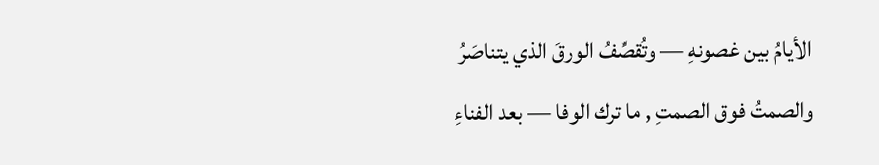الأيامُ بين غصونهِ — وتُقصِّفُ الورقَ الذي يتناصَرُ
والصمتُ فوق الصمتِ , ما ترك الوفا — بعد الفناءِ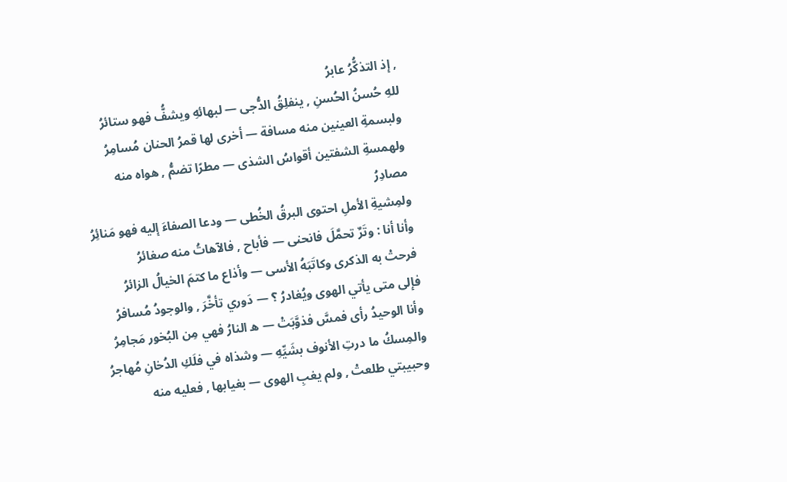, إذ التذكُّرُ عابرُ
للهِ حُسنُ الحُسنِ , ينفلِقُ الدُّجى — لبهائهِ ويشفُّ فهو ستائرُ
ولبسمةِ العينين منه مسافة — أخرى لها قمرُ الحنان مُسامِرُ
ولهمسةِ الشفتين أقواسُ الشذى — مطرًا تضمُّ , هواه منه مصادِرُ
ولمِشيةِ الأملِ احتوى البرقُ الخُطى — ودعا الصفاءَ إليه فهو مَنائِرُ
وأنا أنا : وتَرٌ تحمَّلَ فانحنى — فأباح , فالآهاتُ منه صغائرُ
فرحتْ به الذكرى وكاتَبَهُ الأسى — وأذاع ما كتمَ الخيالُ الزائرُ
فإلى متى يأتي الهوى ويُغادرُ ؟ — دَوري تأخَّرَ , والوجودُ مُسافرُ
وأنا الوحيدُ رأى فمسَّ فذوَّبَتْ — ه النارُ فهي مِن البُخور مَجامِرُ
والمِسكُ ما درتِ الأنوف بشَيِّهِ — وشذاه في فلَكِ الدُخانِ مُهاجرُ
وحبيبتي طلعتْ , ولم يغبِ الهوى — بغيابها , فعليه منه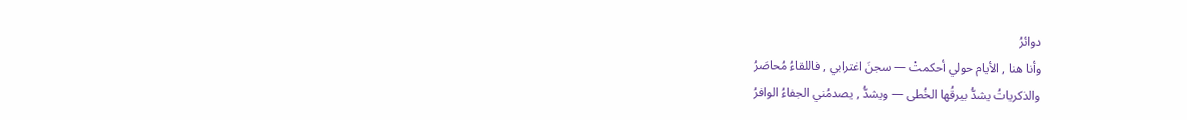دوائرُ
وأنا هنا , الأيام حولي أحكمتْ — سجنَ اغترابي , فاللقاءُ مُحاصَرُ
والذكرياتُ يشدُّ بيرقُها الخُطى — ويشدُّ , يصدمُني الجفاءُ الوافرُ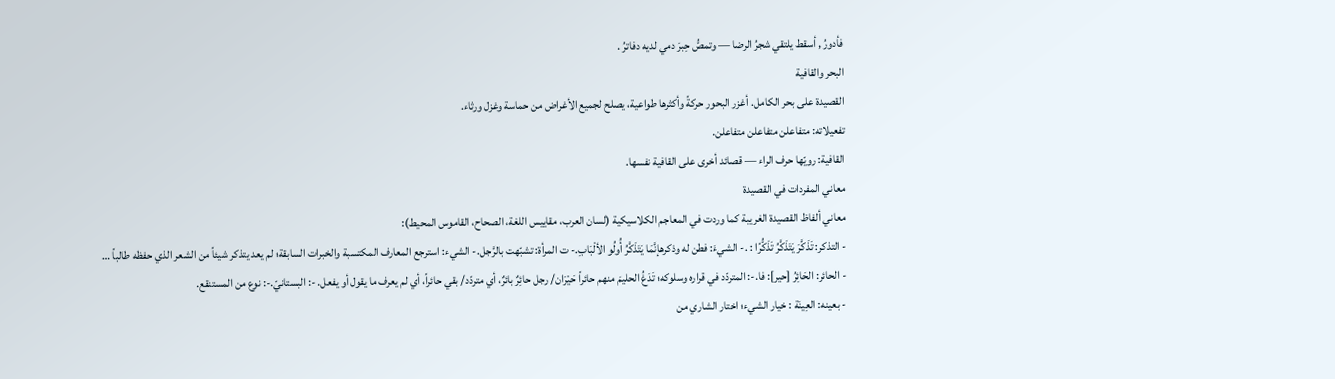فأدورُ , أسقط يلتقي شجرُ الرضا — وتمصُّ حِبرَ دمي لديه دفاترُ .
البحر والقافية
القصيدة على بحر الكامل. أغزر البحور حركةً وأكثرها طواعية، يصلح لجميع الأغراض من حماسة وغزل ورثاء.
تفعيلاته: متفاعلن متفاعلن متفاعلن.
القافية: رويّها حرف الراء — قصائد أخرى على القافية نفسها.
معاني المفردات في القصيدة
معاني ألفاظ القصيدة الغريبة كما وردت في المعاجم الكلاسيكية (لسان العرب، مقاييس اللغة، الصحاح، القاموس المحيط):
- التذكر: تَذَكَّرَ يَتَذَكَّرُ تَذَكُّرًا : .- الشيءَ: فطن له وذكرهإنَّمَا يَتَذَكَّرُ أُولُو الألْبَابِ.- ت المرأة: تشبّهت بالرَّجل.- الشيء: استرجع المعارف المكتسبة والخبرات السابقة؛ لم يعد يتذكر شيئاً من الشعر الذي حفظه طالباً …
- الحائر: الحَائِرُ [حير]: فا.-: المتردّد في قراره وسلوكه؛ تَدَغُ الحليمَ منهم حائراً حَيْرَان/ رجل حائِرٌ بائرٌ، أي متردّد/ بقي حائراً، أي لم يعرف ما يقول أو يفعل. -: البستانيّ.-: نوع من المستنقع.
- بعينه: العِينَة : خيار الشيء؛ اختار الشاري من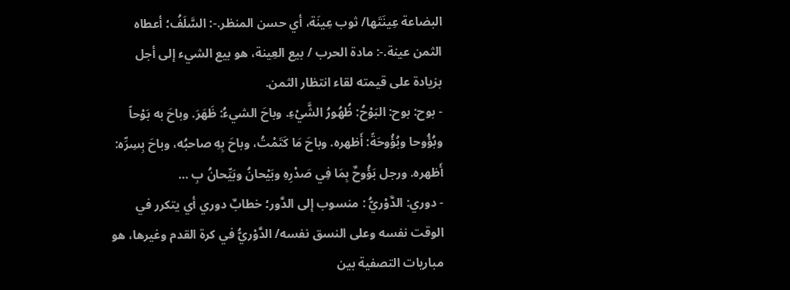البضاعة عِينَتَها/ ثوب عِينَة، أي حسن المنظر.-: السَّلَفُ؛ أعطاه الثمن عينة.-: مادة الحرب / بيع العِينة، هو بيع الشيء إلى أجل بزيادة على قيمته لقاء انتظار الثمن.
- بوح: بوح: البَوْحُ: ظُهُورُ الشَّيْءِ. وباحَ الشيءُ: ظَهَرَ. وباحَ به بَوْحاً وبُؤُوحا وبُؤُوحَةً: أَظهره. وباحَ مَا كَتَمْتُ، وباحَ بِهِ صاحبُه، وباحَ بِسِرِّه: أَظهره. ورجل بَؤُوحٌ بِمَا فِي صَدْرِهِ وبَيْحانُ وبَيِّحانُ بِ …
- دوري: الدَّوْريُّ : منسوب إلى الدَّور؛ خطابٌ دوري أي يتكرر في الوقت نفسه وعلى النسق نفسه/ الدَّوْريُّ في كرة القدم وغيرها، هو مباريات التصفية بين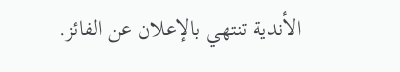الأندية تنتهي بالإعلان عن الفائز.